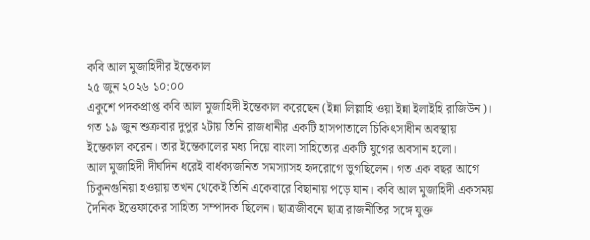কবি আল মুজাহিদীর ইন্তেকাল
২৫ জুন ২০২৬ ১০:০০
একুশে পদকপ্রাপ্ত কবি আল মুজাহিদী ইন্তেকাল করেছেন (ইন্না লিল্লাহি ওয়া ইন্না ইলাইহি রাজিউন)। গত ১৯ জুন শুক্রবার দুপুর ২টায় তিনি রাজধানীর একটি হাসপাতালে চিকিৎসাধীন অবস্থায় ইন্তেকাল করেন। তার ইন্তেকালের মধ্য দিয়ে বাংলা সাহিত্যের একটি যুগের অবসান হলো।
আল মুজাহিদী দীর্ঘদিন ধরেই বার্ধক্যজনিত সমস্যাসহ হৃদরোগে ভুগছিলেন। গত এক বছর আগে চিকুনগুনিয়া হওয়ায় তখন থেকেই তিনি একেবারে বিছানায় পড়ে যান। কবি আল মুজাহিদী একসময় দৈনিক ইত্তেফাকের সাহিত্য সম্পাদক ছিলেন। ছাত্রজীবনে ছাত্র রাজনীতির সঙ্গে যুক্ত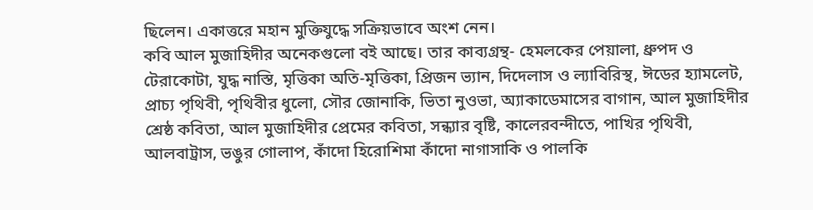ছিলেন। একাত্তরে মহান মুক্তিযুদ্ধে সক্রিয়ভাবে অংশ নেন।
কবি আল মুজাহিদীর অনেকগুলো বই আছে। তার কাব্যগ্রন্থ- হেমলকের পেয়ালা, ধ্রুপদ ও টেরাকোটা, যুদ্ধ নাস্তি, মৃত্তিকা অতি-মৃত্তিকা, প্রিজন ভ্যান, দিদেলাস ও ল্যাবিরিস্থ, ঈডের হ্যামলেট, প্রাচ্য পৃথিবী, পৃথিবীর ধুলো, সৌর জোনাকি, ভিতা নুওভা, অ্যাকাডেমাসের বাগান, আল মুজাহিদীর শ্রেষ্ঠ কবিতা, আল মুজাহিদীর প্রেমের কবিতা, সন্ধ্যার বৃষ্টি, কালেরবন্দীতে, পাখির পৃথিবী, আলবাট্রাস, ভঙুর গোলাপ, কাঁদো হিরোশিমা কাঁদো নাগাসাকি ও পালকি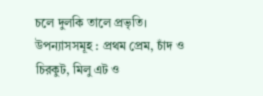চলে দুলকি তালে প্রভৃতি।
উপন্যাসসমূহ : প্রথম প্রেম, চাঁদ ও চিরকুট, মিলু এট ও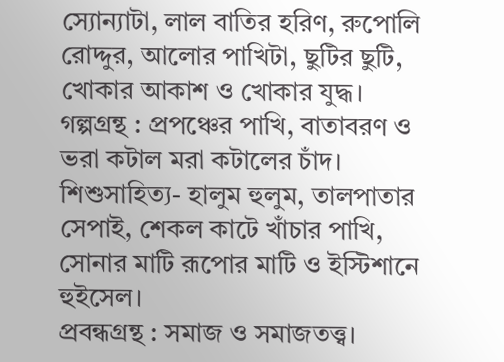স্যোন্যাটা, লাল বাতির হরিণ, রুপোলি রোদ্দুর, আলোর পাখিটা, ছুটির ছুটি, খোকার আকাশ ও খোকার যুদ্ধ। গল্পগ্রন্থ : প্রপঞ্চের পাখি, বাতাবরণ ও ভরা কটাল মরা কটালের চাঁদ। শিশুসাহিত্য- হালুম হুলুম, তালপাতার সেপাই, শেকল কাটে খাঁচার পাখি, সোনার মাটি রূপোর মাটি ও ইস্টিশানে হুইসেল।
প্রবন্ধগ্রন্থ : সমাজ ও সমাজতত্ত্ব।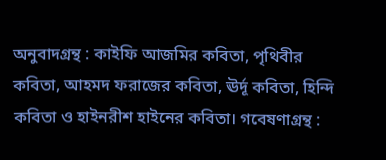অনুবাদগ্রন্থ : কাইফি আজমির কবিতা, পৃথিবীর কবিতা, আহমদ ফরাজের কবিতা, ঊর্দূ কবিতা, হিন্দি কবিতা ও হাইনরীশ হাইনের কবিতা। গবেষণাগ্রন্থ :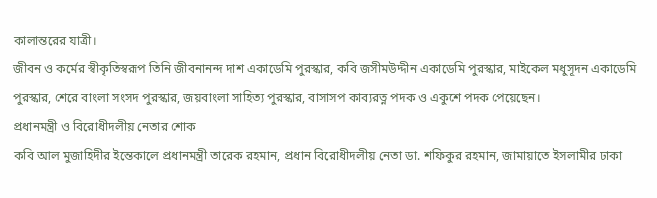কালান্তরের যাত্রী।
জীবন ও কর্মের স্বীকৃতিস্বরূপ তিনি জীবনানন্দ দাশ একাডেমি পুরস্কার, কবি জসীমউদ্দীন একাডেমি পুরস্কার, মাইকেল মধুসূদন একাডেমি পুরস্কার, শেরে বাংলা সংসদ পুরস্কার, জয়বাংলা সাহিত্য পুরস্কার, বাসাসপ কাব্যরত্ন পদক ও একুশে পদক পেয়েছেন।
প্রধানমন্ত্রী ও বিরোধীদলীয় নেতার শোক
কবি আল মুজাহিদীর ইন্তেকালে প্রধানমন্ত্রী তারেক রহমান, প্রধান বিরোধীদলীয় নেতা ডা. শফিকুর রহমান, জামায়াতে ইসলামীর ঢাকা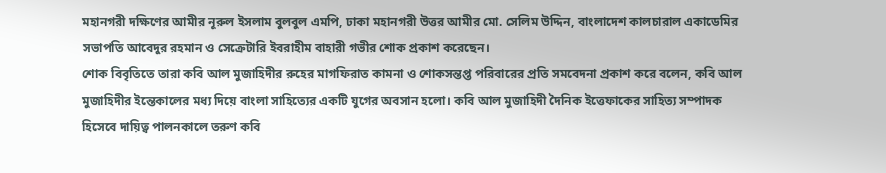মহানগরী দক্ষিণের আমীর নূরুল ইসলাম বুলবুল এমপি, ঢাকা মহানগরী উত্তর আমীর মো. সেলিম উদ্দিন, বাংলাদেশ কালচারাল একাডেমির সভাপতি আবেদুর রহমান ও সেক্রেটারি ইবরাহীম বাহারী গভীর শোক প্রকাশ করেছেন।
শোক বিবৃতিতে তারা কবি আল মুজাহিদীর রুহের মাগফিরাত কামনা ও শোকসন্তপ্ত পরিবারের প্রতি সমবেদনা প্রকাশ করে বলেন, কবি আল মুজাহিদীর ইন্তেকালের মধ্য দিয়ে বাংলা সাহিত্যের একটি যুগের অবসান হলো। কবি আল মুজাহিদী দৈনিক ইত্তেফাকের সাহিত্য সম্পাদক হিসেবে দায়িত্ব পালনকালে তরুণ কবি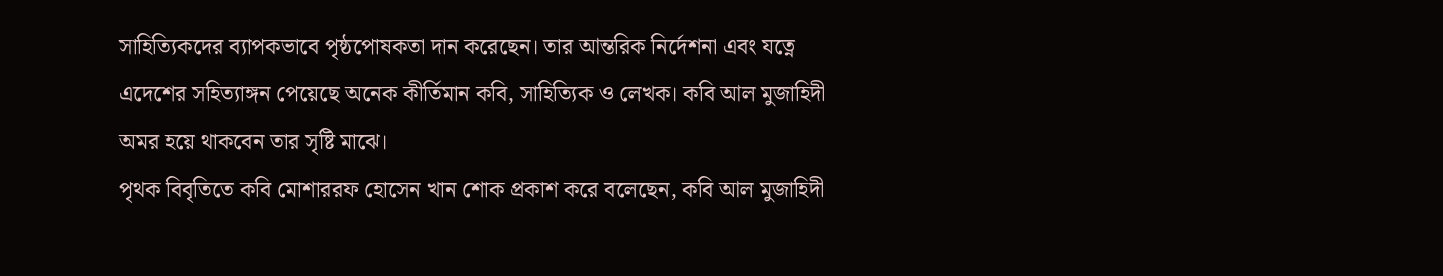সাহিত্যিকদের ব্যাপকভাবে পৃষ্ঠপোষকতা দান করেছেন। তার আন্তরিক নির্দেশনা এবং যত্নে এদেশের সহিত্যাঙ্গন পেয়েছে অনেক কীর্তিমান কবি, সাহিত্যিক ও লেখক। কবি আল মুজাহিদী অমর হয়ে থাকবেন তার সৃষ্টি মাঝে।
পৃথক বিবৃতিতে কবি মোশাররফ হোসেন খান শোক প্রকাশ করে বলেছেন, কবি আল মুজাহিদী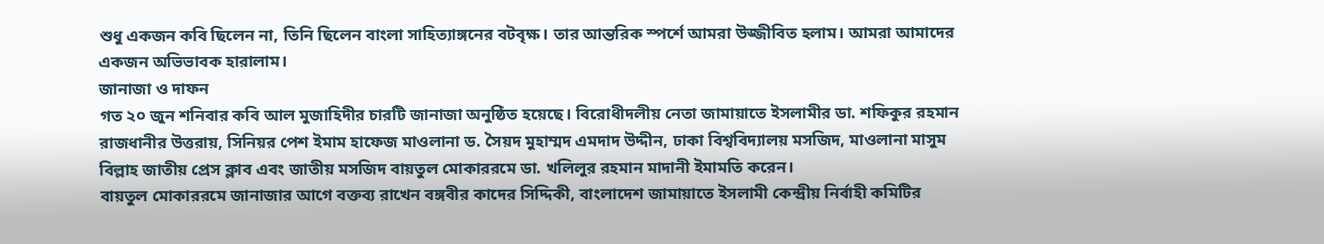শুধু একজন কবি ছিলেন না, তিনি ছিলেন বাংলা সাহিত্যাঙ্গনের বটবৃক্ষ। তার আন্তরিক স্পর্শে আমরা উজ্জীবিত হলাম। আমরা আমাদের একজন অভিভাবক হারালাম।
জানাজা ও দাফন
গত ২০ জুন শনিবার কবি আল মুজাহিদীর চারটি জানাজা অনুষ্ঠিত হয়েছে। বিরোধীদলীয় নেতা জামায়াতে ইসলামীর ডা. শফিকুর রহমান রাজধানীর উত্তরায়, সিনিয়র পেশ ইমাম হাফেজ মাওলানা ড. সৈয়দ মুহাম্মদ এমদাদ উদ্দীন, ঢাকা বিশ্ববিদ্যালয় মসজিদ, মাওলানা মাসুম বিল্লাহ জাতীয় প্রেস ক্লাব এবং জাতীয় মসজিদ বায়তুল মোকাররমে ডা. খলিলুর রহমান মাদানী ইমামতি করেন।
বায়তুল মোকাররমে জানাজার আগে বক্তব্য রাখেন বঙ্গবীর কাদের সিদ্দিকী, বাংলাদেশ জামায়াতে ইসলামী কেন্দ্রীয় নির্বাহী কমিটির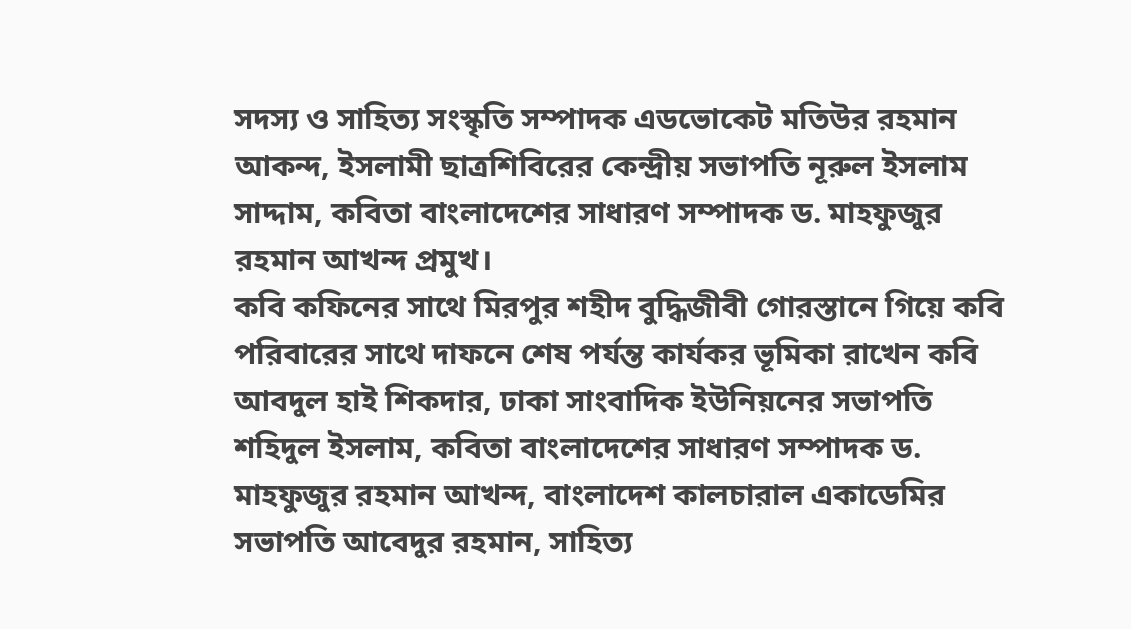সদস্য ও সাহিত্য সংস্কৃতি সম্পাদক এডভোকেট মতিউর রহমান আকন্দ, ইসলামী ছাত্রশিবিরের কেন্দ্রীয় সভাপতি নূরুল ইসলাম সাদ্দাম, কবিতা বাংলাদেশের সাধারণ সম্পাদক ড. মাহফুজুর রহমান আখন্দ প্রমুখ।
কবি কফিনের সাথে মিরপুর শহীদ বুদ্ধিজীবী গোরস্তানে গিয়ে কবি পরিবারের সাথে দাফনে শেষ পর্যন্ত কার্যকর ভূমিকা রাখেন কবি আবদুল হাই শিকদার, ঢাকা সাংবাদিক ইউনিয়নের সভাপতি শহিদুল ইসলাম, কবিতা বাংলাদেশের সাধারণ সম্পাদক ড. মাহফুজুর রহমান আখন্দ, বাংলাদেশ কালচারাল একাডেমির সভাপতি আবেদুর রহমান, সাহিত্য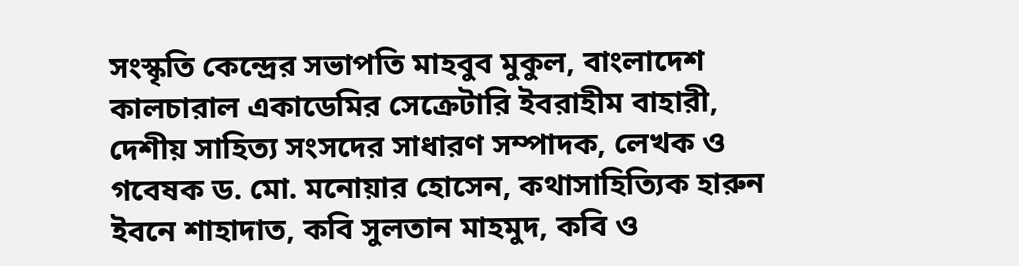সংস্কৃতি কেন্দ্রের সভাপতি মাহবুব মুকুল, বাংলাদেশ কালচারাল একাডেমির সেক্রেটারি ইবরাহীম বাহারী, দেশীয় সাহিত্য সংসদের সাধারণ সম্পাদক, লেখক ও গবেষক ড. মো. মনোয়ার হোসেন, কথাসাহিত্যিক হারুন ইবনে শাহাদাত, কবি সুলতান মাহমুদ, কবি ও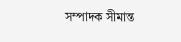সম্পাদক সীমান্ত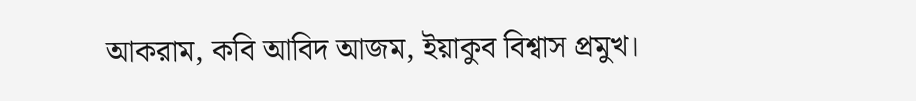আকরাম, কবি আবিদ আজম, ইয়াকুব বিশ্বাস প্রমুখ।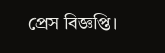প্রেস বিজ্ঞপ্তি।